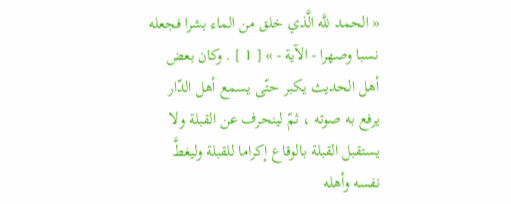« الحمد للَّه الَّذي خلق من الماء بشرا فجعله نسبا وصهرا - الآية - » [ 1 ] . وكان بعض أهل الحديث يكبر حتّى يسمع أهل الدّار يرفع به صوته ، ثمّ لينحرف عن القبلة ولا يستقبل القبلة بالوقاع إكراما للقبلة وليغطَّ نفسه وأهله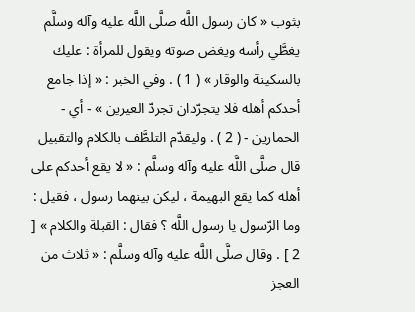بثوب « كان رسول اللَّه صلَّى اللَّه عليه وآله وسلَّم يغطَّي رأسه ويغض صوته ويقول للمرأة : عليك بالسكينة والوقار » ( 1 ) . وفي الخبر : « إذا جامع أحدكم أهله فلا يتجرّدان تجردّ العيرين » - أي - الحمارين - ( 2 ) . وليقدّم التلطَّف بالكلام والتقبيل قال صلَّى اللَّه عليه وآله وسلَّم : « لا يقع أحدكم على أهله كما يقع البهيمة ، ليكن بينهما رسول ، فقيل : وما الرّسول يا رسول اللَّه ؟ فقال : القبلة والكلام » [ 2 ] . وقال صلَّى اللَّه عليه وآله وسلَّم : « ثلاث من العجز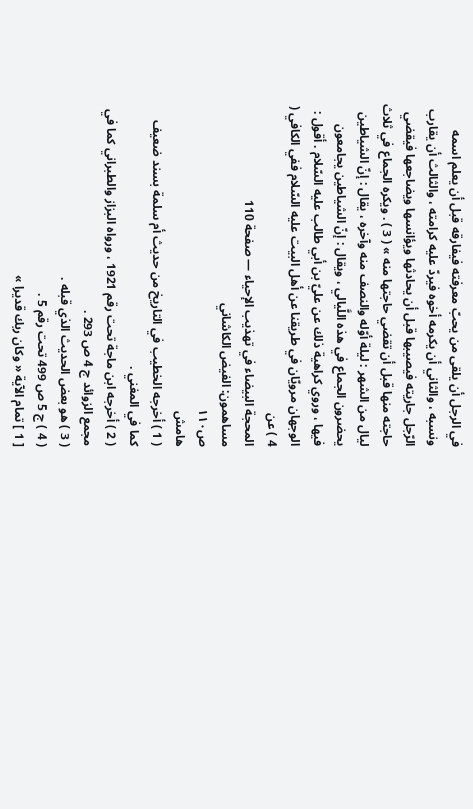في الرجل أن يلقى من يحبّ معرفته فيفارقه قبل أن يعلم اسمه ونسبه ، والثاني أن يكرمه أخوه فيردّ عليه كرامته ، والثالث أن يقارب الرّجل جاريته فيصيبها قبل أن يحادثها ويؤانسها ويضاجعها فيقضي حاجته منها قبل أن تقضي حاجتها منه » ( 3 ) . ويكره الجماع في ثلاث ليال من الشهر : ليلة أوّله والنصف منه وآخره ، يقال : إنّ الشياطين يحضرون الجماع في هذه اللَّيالي ، ويقال : إنّ الشياطين يجامعون فيها ، وروي كراهية ذلك عن عليّ بن أبي طالب عليه السّلام . أقول : الوجهان مرويّان في طريقنا عن أهل البيت عليه السّلام ففي الكافي ( 4 ) عن
المحجة البيضاء في تهذيب الإحياء — صفحة 110
مساهمون: الفيض الكاشاني
ص١١٠
هامش
( 1 ) أخرجه الخطيب في التاريخ من حديث أم سلمة بسند ضعيف كما في المغني .
( 2 ) أخرجه ابن ماجة تحت رقم 1921 ، ورواه البزاز والطبراني كما في مجمع الزوائد ج 4 ص 293 .
( 3 ) هو بعض الحديث الذي قبله .
( 4 ) ج 5 ص 499 تحت رقم 5 .
[ 1 ] تمام الآية « وكان ربك قديرا »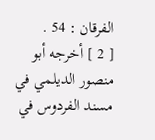الفرقان : 54 .
[ 2 ] أخرجه أبو منصور الديلمي في مسند الفردوس في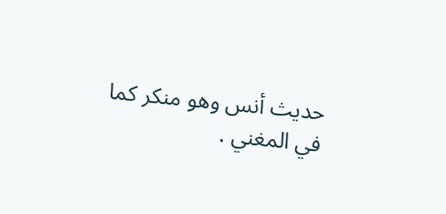حديث أنس وهو منكر كما في المغني .